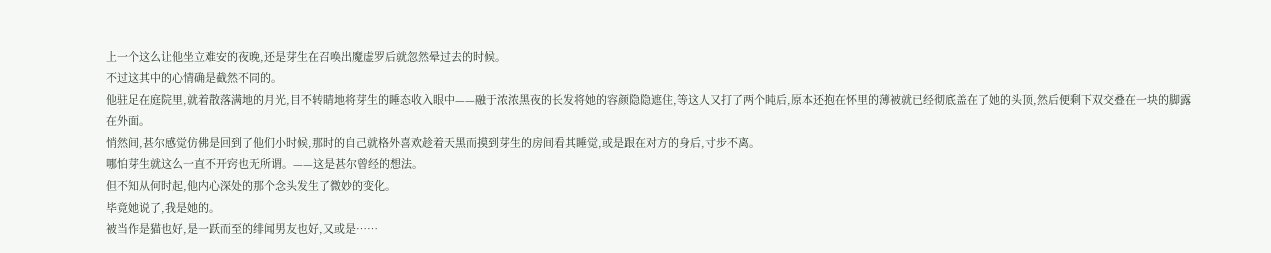上一个这么让他坐立难安的夜晚,还是芽生在召唤出魔虚罗后就忽然晕过去的时候。
不过这其中的心情确是截然不同的。
他驻足在庭院里,就着散落满地的月光,目不转睛地将芽生的睡态收入眼中——融于浓浓黑夜的长发将她的容颜隐隐遮住,等这人又打了两个盹后,原本还抱在怀里的薄被就已经彻底盖在了她的头顶,然后便剩下双交叠在一块的脚露在外面。
悄然间,甚尔感觉仿佛是回到了他们小时候,那时的自己就格外喜欢趁着天黑而摸到芽生的房间看其睡觉,或是跟在对方的身后,寸步不离。
哪怕芽生就这么一直不开窍也无所谓。——这是甚尔曾经的想法。
但不知从何时起,他内心深处的那个念头发生了微妙的变化。
毕竟她说了,我是她的。
被当作是猫也好,是一跃而至的绯闻男友也好,又或是……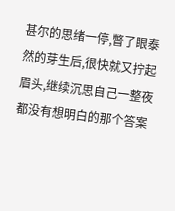甚尔的思绪一停,瞥了眼泰然的芽生后,很快就又拧起眉头,继续沉思自己一整夜都没有想明白的那个答案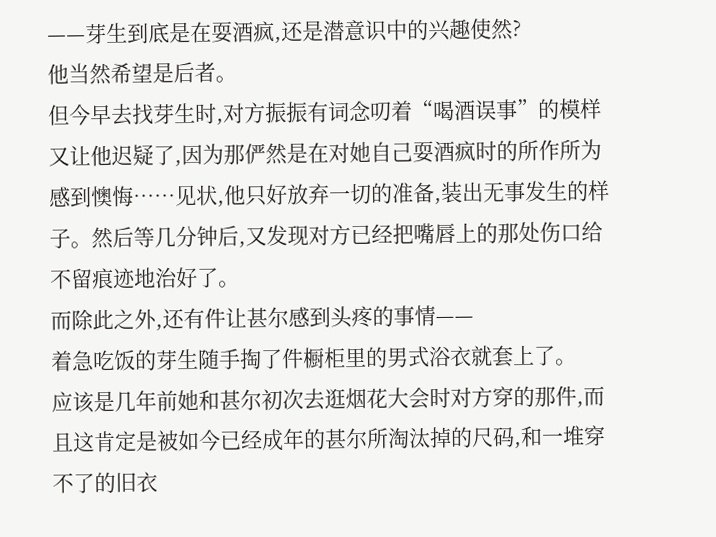——芽生到底是在耍酒疯,还是潜意识中的兴趣使然?
他当然希望是后者。
但今早去找芽生时,对方振振有词念叨着“喝酒误事”的模样又让他迟疑了,因为那俨然是在对她自己耍酒疯时的所作所为感到懊悔……见状,他只好放弃一切的准备,装出无事发生的样子。然后等几分钟后,又发现对方已经把嘴唇上的那处伤口给不留痕迹地治好了。
而除此之外,还有件让甚尔感到头疼的事情——
着急吃饭的芽生随手掏了件橱柜里的男式浴衣就套上了。
应该是几年前她和甚尔初次去逛烟花大会时对方穿的那件,而且这肯定是被如今已经成年的甚尔所淘汰掉的尺码,和一堆穿不了的旧衣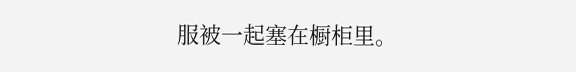服被一起塞在橱柜里。